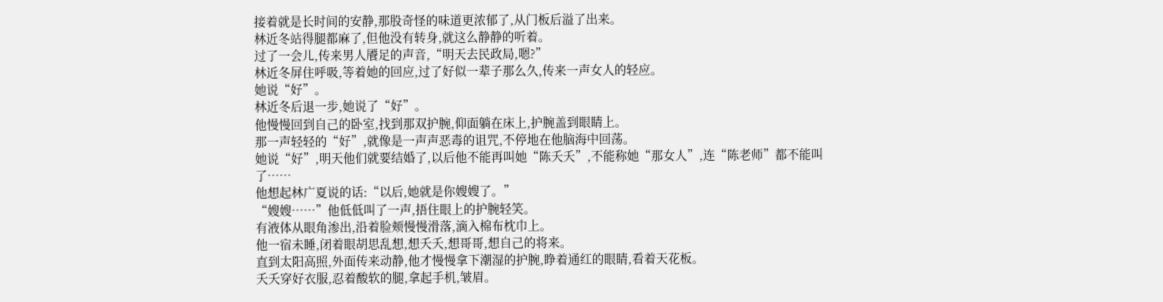接着就是长时间的安静,那股奇怪的味道更浓郁了,从门板后溢了出来。
林近冬站得腿都麻了,但他没有转身,就这么静静的听着。
过了一会儿,传来男人餍足的声音,“明天去民政局,嗯?”
林近冬屏住呼吸,等着她的回应,过了好似一辈子那么久,传来一声女人的轻应。
她说“好”。
林近冬后退一步,她说了“好”。
他慢慢回到自己的卧室,找到那双护腕,仰面躺在床上,护腕盖到眼睛上。
那一声轻轻的“好”,就像是一声声恶毒的诅咒,不停地在他脑海中回荡。
她说“好”,明天他们就要结婚了,以后他不能再叫她“陈夭夭”,不能称她“那女人”,连“陈老师”都不能叫了……
他想起林广夏说的话:“以后,她就是你嫂嫂了。”
“嫂嫂……”他低低叫了一声,捂住眼上的护腕轻笑。
有液体从眼角渗出,沿着脸颊慢慢滑落,滴入棉布枕巾上。
他一宿未睡,闭着眼胡思乱想,想夭夭,想哥哥,想自己的将来。
直到太阳高照,外面传来动静,他才慢慢拿下潮湿的护腕,睁着通红的眼睛,看着天花板。
夭夭穿好衣服,忍着酸软的腿,拿起手机,皱眉。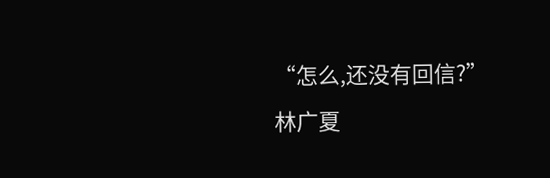“怎么,还没有回信?”
林广夏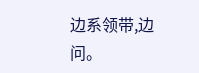边系领带,边问。